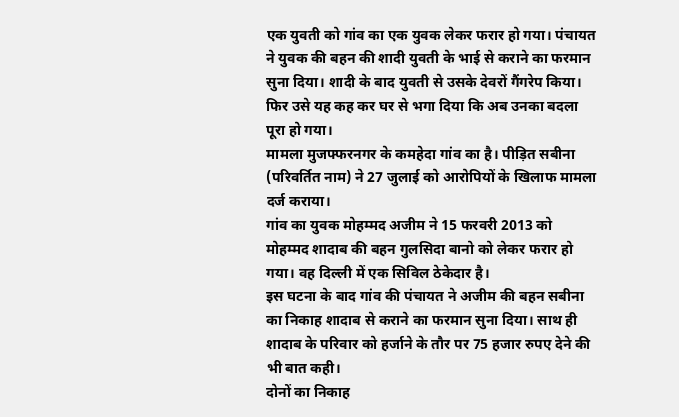एक युवती को गांव का एक युवक लेकर फरार हो गया। पंचायत ने युवक की बहन की शादी युवती के भाई से कराने का फरमान सुना दिया। शादी के बाद युवती से उसके देवरों गैंगरेप किया। फिर उसे यह कह कर घर से भगा दिया कि अब उनका बदला पूरा हो गया।
मामला मुजफ्फरनगर के कमहेदा गांव का है। पीड़ित सबीना (परिवर्तित नाम) ने 27 जुलाई को आरोपियों के खिलाफ मामला दर्ज कराया।
गांव का युवक मोहम्मद अजीम ने 15 फरवरी 2013 को मोहम्मद शादाब की बहन गुलसिदा बानो को लेकर फरार हो गया। वह दिल्ली में एक सिविल ठेकेदार है।
इस घटना के बाद गांव की पंचायत ने अजीम की बहन सबीना का निकाह शादाब से कराने का फरमान सुना दिया। साथ ही शादाब के परिवार को हर्जाने के तौर पर 75 हजार रुपए देने की भी बात कही।
दोनों का निकाह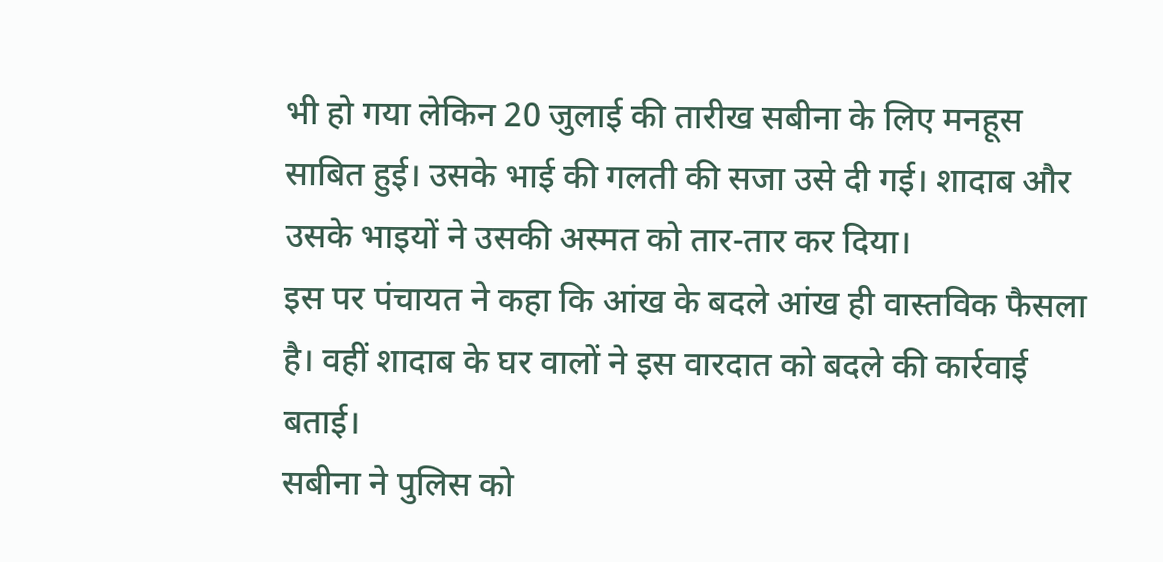भी हो गया लेकिन 20 जुलाई की तारीख सबीना के लिए मनहूस साबित हुई। उसके भाई की गलती की सजा उसे दी गई। शादाब और उसके भाइयों ने उसकी अस्मत को तार-तार कर दिया।
इस पर पंचायत ने कहा कि आंख के बदले आंख ही वास्तविक फैसला है। वहीं शादाब के घर वालों ने इस वारदात को बदले की कार्रवाई बताई।
सबीना ने पुलिस को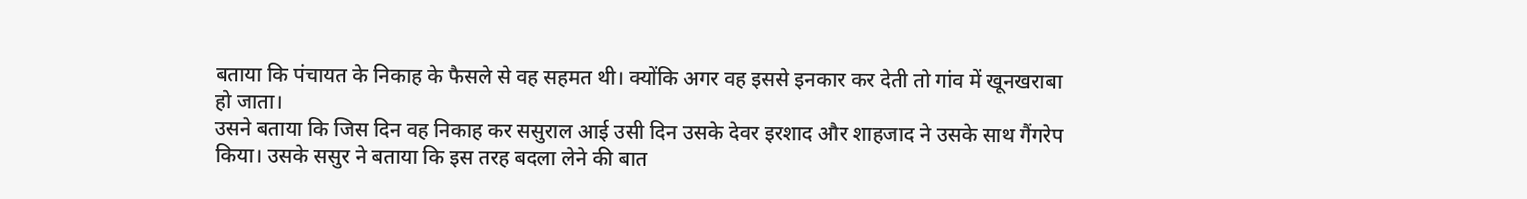बताया कि पंचायत के निकाह के फैसले से वह सहमत थी। क्योंकि अगर वह इससे इनकार कर देती तो गांव में खूनखराबा हो जाता।
उसने बताया कि जिस दिन वह निकाह कर ससुराल आई उसी दिन उसके देवर इरशाद और शाहजाद ने उसके साथ गैंगरेप किया। उसके ससुर ने बताया कि इस तरह बदला लेने की बात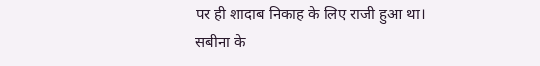पर ही शादाब निकाह के लिए राजी हुआ था।
सबीना के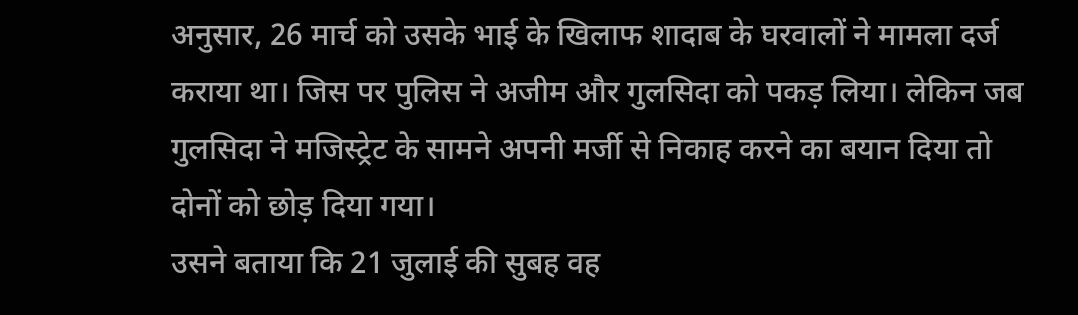अनुसार, 26 मार्च को उसके भाई के खिलाफ शादाब के घरवालों ने मामला दर्ज कराया था। जिस पर पुलिस ने अजीम और गुलसिदा को पकड़ लिया। लेकिन जब गुलसिदा ने मजिस्ट्रेट के सामने अपनी मर्जी से निकाह करने का बयान दिया तो दोनों को छोड़ दिया गया।
उसने बताया कि 21 जुलाई की सुबह वह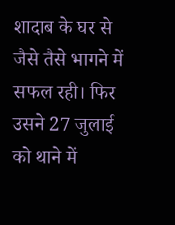शादाब के घर से जैसे तैसे भागने में सफल रही। फिर उसने 27 जुलाई को थाने में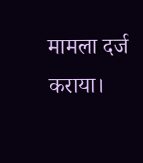मामला दर्ज कराया।